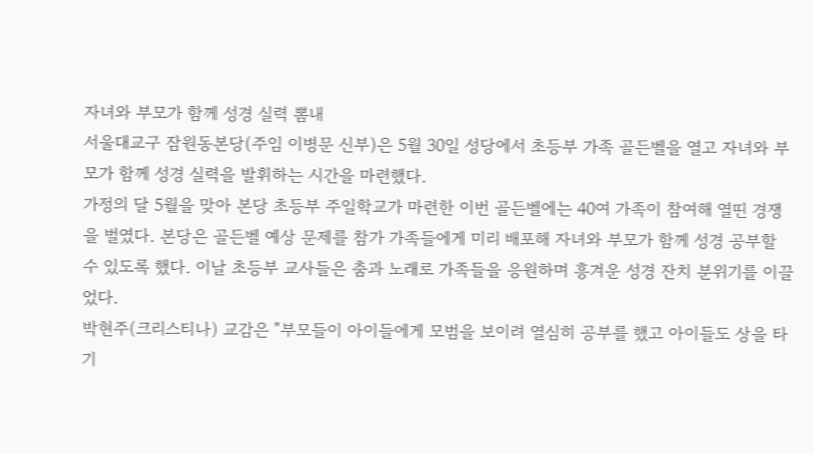자녀와 부모가 함께 성경 실력 뽐내
서울대교구 잠원동본당(주임 이병문 신부)은 5월 30일 성당에서 초등부 가족 골든벨을 열고 자녀와 부모가 함께 성경 실력을 발휘하는 시간을 마련했다.
가정의 달 5월을 맞아 본당 초등부 주일학교가 마련한 이번 골든벨에는 40여 가족이 참여해 열띤 경쟁을 벌였다. 본당은 골든벨 예상 문제를 참가 가족들에게 미리 배포해 자녀와 부모가 함께 성경 공부할 수 있도록 했다. 이날 초등부 교사들은 춤과 노래로 가족들을 응원하며 흥겨운 성경 잔치 분위기를 이끌었다.
박현주(크리스티나) 교감은 "부모들이 아이들에게 모범을 보이려 열심히 공부를 했고 아이들도 상을 타기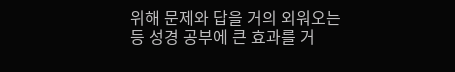위해 문제와 답을 거의 외워오는 등 성경 공부에 큰 효과를 거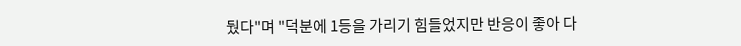뒀다"며 "덕분에 1등을 가리기 힘들었지만 반응이 좋아 다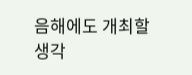음해에도 개최할 생각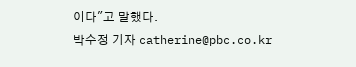이다"고 말했다.
박수정 기자 catherine@pbc.co.kr